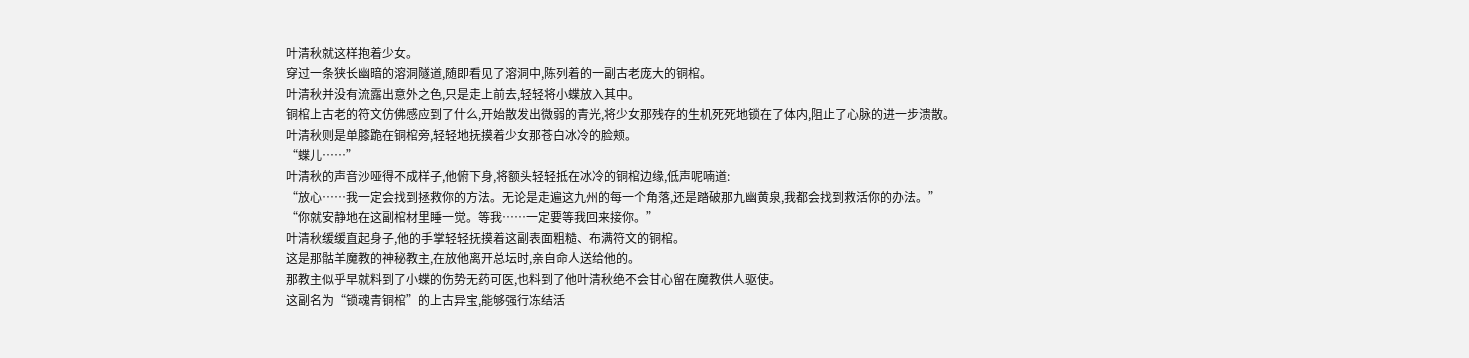叶清秋就这样抱着少女。
穿过一条狭长幽暗的溶洞隧道,随即看见了溶洞中,陈列着的一副古老庞大的铜棺。
叶清秋并没有流露出意外之色,只是走上前去,轻轻将小蝶放入其中。
铜棺上古老的符文仿佛感应到了什么,开始散发出微弱的青光,将少女那残存的生机死死地锁在了体内,阻止了心脉的进一步溃散。
叶清秋则是单膝跪在铜棺旁,轻轻地抚摸着少女那苍白冰冷的脸颊。
“蝶儿……”
叶清秋的声音沙哑得不成样子,他俯下身,将额头轻轻抵在冰冷的铜棺边缘,低声呢喃道:
“放心……我一定会找到拯救你的方法。无论是走遍这九州的每一个角落,还是踏破那九幽黄泉,我都会找到救活你的办法。”
“你就安静地在这副棺材里睡一觉。等我……一定要等我回来接你。”
叶清秋缓缓直起身子,他的手掌轻轻抚摸着这副表面粗糙、布满符文的铜棺。
这是那骷羊魔教的神秘教主,在放他离开总坛时,亲自命人送给他的。
那教主似乎早就料到了小蝶的伤势无药可医,也料到了他叶清秋绝不会甘心留在魔教供人驱使。
这副名为“锁魂青铜棺”的上古异宝,能够强行冻结活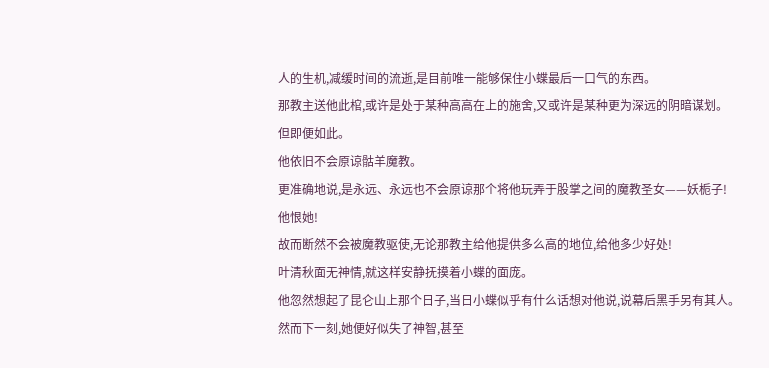人的生机,减缓时间的流逝,是目前唯一能够保住小蝶最后一口气的东西。
那教主送他此棺,或许是处于某种高高在上的施舍,又或许是某种更为深远的阴暗谋划。
但即便如此。
他依旧不会原谅骷羊魔教。
更准确地说,是永远、永远也不会原谅那个将他玩弄于股掌之间的魔教圣女——妖栀子!
他恨她!
故而断然不会被魔教驱使,无论那教主给他提供多么高的地位,给他多少好处!
叶清秋面无神情,就这样安静抚摸着小蝶的面庞。
他忽然想起了昆仑山上那个日子,当日小蝶似乎有什么话想对他说,说幕后黑手另有其人。
然而下一刻,她便好似失了神智,甚至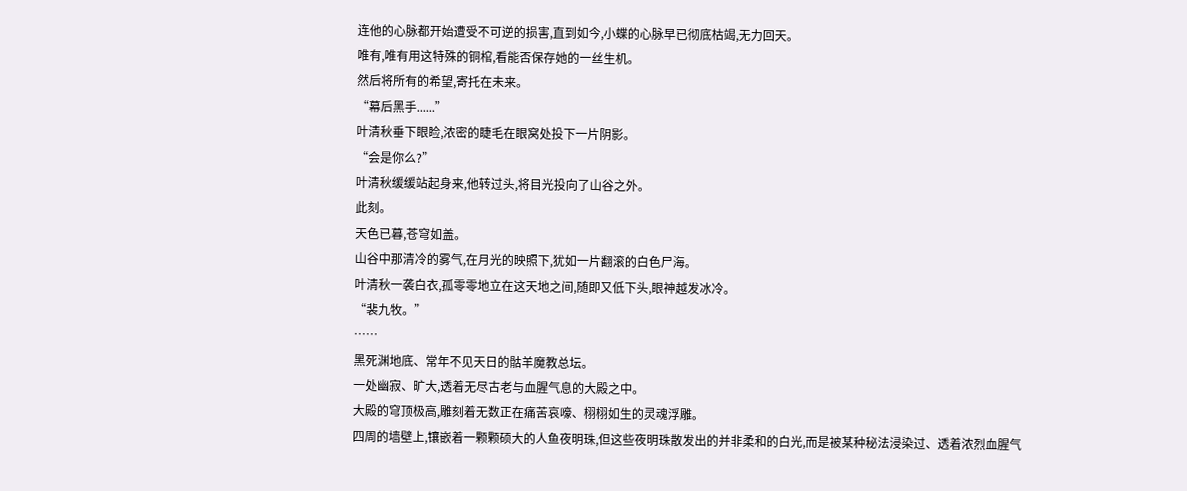连他的心脉都开始遭受不可逆的损害,直到如今,小蝶的心脉早已彻底枯竭,无力回天。
唯有,唯有用这特殊的铜棺,看能否保存她的一丝生机。
然后将所有的希望,寄托在未来。
“幕后黑手......”
叶清秋垂下眼睑,浓密的睫毛在眼窝处投下一片阴影。
“会是你么?”
叶清秋缓缓站起身来,他转过头,将目光投向了山谷之外。
此刻。
天色已暮,苍穹如盖。
山谷中那清冷的雾气,在月光的映照下,犹如一片翻滚的白色尸海。
叶清秋一袭白衣,孤零零地立在这天地之间,随即又低下头,眼神越发冰冷。
“裴九牧。”
……
黑死渊地底、常年不见天日的骷羊魔教总坛。
一处幽寂、旷大,透着无尽古老与血腥气息的大殿之中。
大殿的穹顶极高,雕刻着无数正在痛苦哀嚎、栩栩如生的灵魂浮雕。
四周的墙壁上,镶嵌着一颗颗硕大的人鱼夜明珠,但这些夜明珠散发出的并非柔和的白光,而是被某种秘法浸染过、透着浓烈血腥气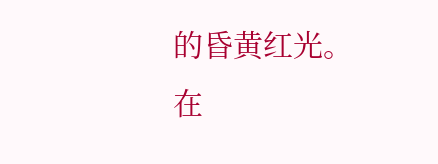的昏黄红光。
在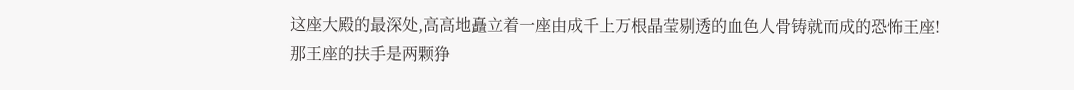这座大殿的最深处,高高地矗立着一座由成千上万根晶莹剔透的血色人骨铸就而成的恐怖王座!
那王座的扶手是两颗狰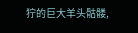狞的巨大羊头骷髅,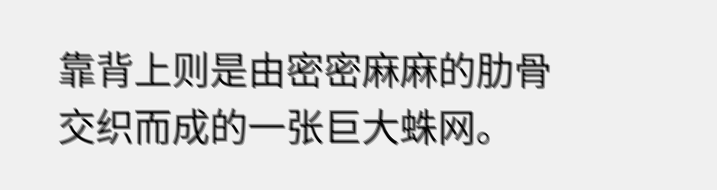靠背上则是由密密麻麻的肋骨交织而成的一张巨大蛛网。